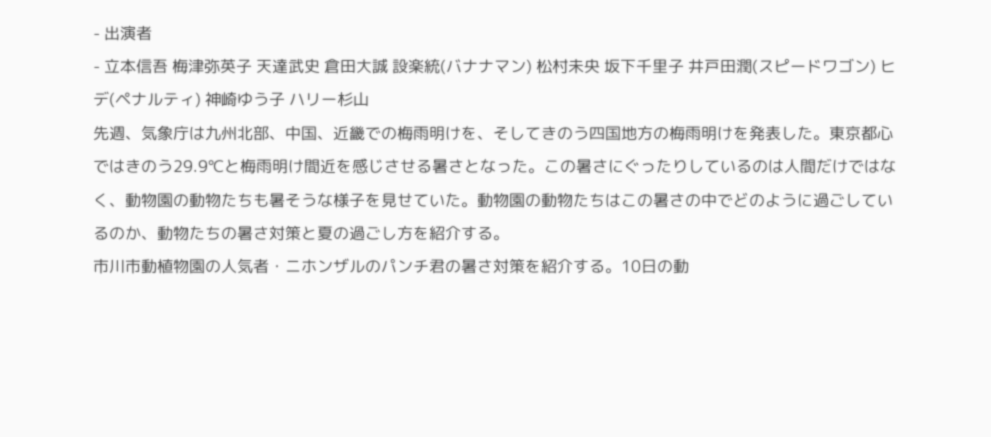- 出演者
- 立本信吾 梅津弥英子 天達武史 倉田大誠 設楽統(バナナマン) 松村未央 坂下千里子 井戸田潤(スピードワゴン) ヒデ(ペナルティ) 神崎ゆう子 ハリー杉山
先週、気象庁は九州北部、中国、近畿での梅雨明けを、そしてきのう四国地方の梅雨明けを発表した。東京都心ではきのう29.9℃と梅雨明け間近を感じさせる暑さとなった。この暑さにぐったりしているのは人間だけではなく、動物園の動物たちも暑そうな様子を見せていた。動物園の動物たちはこの暑さの中でどのように過ごしているのか、動物たちの暑さ対策と夏の過ごし方を紹介する。
市川市動植物園の人気者・ニホンザルのパンチ君の暑さ対策を紹介する。10日の動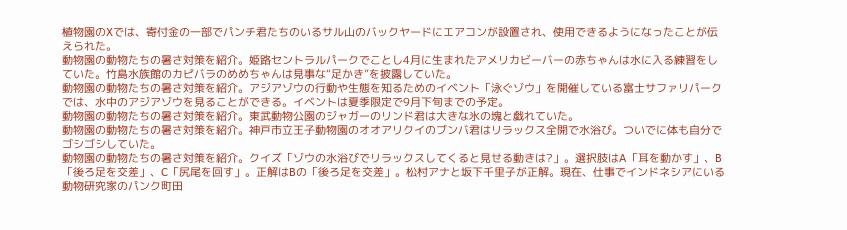植物園のXでは、寄付金の一部でパンチ君たちのいるサル山のバックヤードにエアコンが設置され、使用できるようになったことが伝えられた。
動物園の動物たちの暑さ対策を紹介。姫路セントラルパークでことし4月に生まれたアメリカビーバーの赤ちゃんは水に入る練習をしていた。竹島水族館のカピバラのめめちゃんは見事な“足かき”を披露していた。
動物園の動物たちの暑さ対策を紹介。アジアゾウの行動や生態を知るためのイベント「泳ぐゾウ」を開催している富士サファリパークでは、水中のアジアゾウを見ることができる。イベントは夏季限定で9月下旬までの予定。
動物園の動物たちの暑さ対策を紹介。東武動物公園のジャガーのリンド君は大きな氷の塊と戯れていた。
動物園の動物たちの暑さ対策を紹介。神戸市立王子動物園のオオアリクイのブンバ君はリラックス全開で水浴び。ついでに体も自分でゴシゴシしていた。
動物園の動物たちの暑さ対策を紹介。クイズ「ゾウの水浴びでリラックスしてくると見せる動きは?」。選択肢はA「耳を動かす」、B「後ろ足を交差」、C「尻尾を回す」。正解はBの「後ろ足を交差」。松村アナと坂下千里子が正解。現在、仕事でインドネシアにいる動物研究家のパンク町田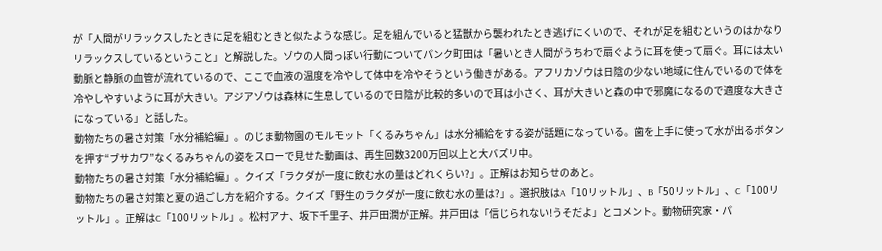が「人間がリラックスしたときに足を組むときと似たような感じ。足を組んでいると猛獣から襲われたとき逃げにくいので、それが足を組むというのはかなりリラックスしているということ」と解説した。ゾウの人間っぽい行動についてパンク町田は「暑いとき人間がうちわで扇ぐように耳を使って扇ぐ。耳には太い動脈と静脈の血管が流れているので、ここで血液の温度を冷やして体中を冷やそうという働きがある。アフリカゾウは日陰の少ない地域に住んでいるので体を冷やしやすいように耳が大きい。アジアゾウは森林に生息しているので日陰が比較的多いので耳は小さく、耳が大きいと森の中で邪魔になるので適度な大きさになっている」と話した。
動物たちの暑さ対策「水分補給編」。のじま動物園のモルモット「くるみちゃん」は水分補給をする姿が話題になっている。歯を上手に使って水が出るボタンを押す“ブサカワ”なくるみちゃんの姿をスローで見せた動画は、再生回数3200万回以上と大バズリ中。
動物たちの暑さ対策「水分補給編」。クイズ「ラクダが一度に飲む水の量はどれくらい?」。正解はお知らせのあと。
動物たちの暑さ対策と夏の過ごし方を紹介する。クイズ「野生のラクダが一度に飲む水の量は?」。選択肢はA「10リットル」、B「50リットル」、C「100リットル」。正解はC「100リットル」。松村アナ、坂下千里子、井戸田潤が正解。井戸田は「信じられない!うそだよ」とコメント。動物研究家・パ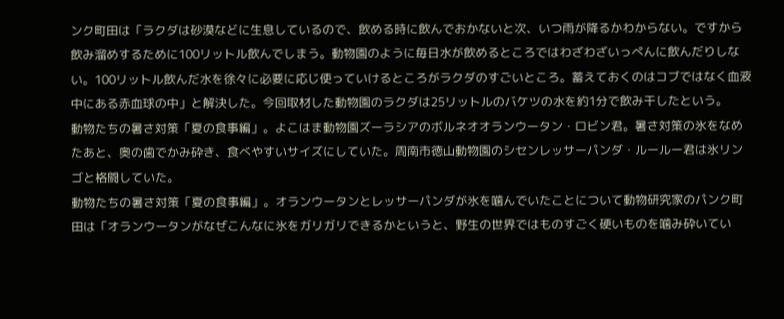ンク町田は「ラクダは砂漠などに生息しているので、飲める時に飲んでおかないと次、いつ雨が降るかわからない。ですから飲み溜めするために100リットル飲んでしまう。動物園のように毎日水が飲めるところではわざわざいっぺんに飲んだりしない。100リットル飲んだ水を徐々に必要に応じ使っていけるところがラクダのすごいところ。蓄えておくのはコブではなく血液中にある赤血球の中」と解決した。今回取材した動物園のラクダは25リットルのバケツの水を約1分で飲み干したという。
動物たちの暑さ対策「夏の食事編」。よこはま動物園ズーラシアのボルネオオランウータン・ロビン君。暑さ対策の氷をなめたあと、奥の歯でかみ砕き、食べやすいサイズにしていた。周南市徳山動物園のシセンレッサーパンダ・ルールー君は氷リンゴと格闘していた。
動物たちの暑さ対策「夏の食事編」。オランウータンとレッサーパンダが氷を噛んでいたことについて動物研究家のパンク町田は「オランウータンがなぜこんなに氷をガリガリできるかというと、野生の世界ではものすごく硬いものを噛み砕いてい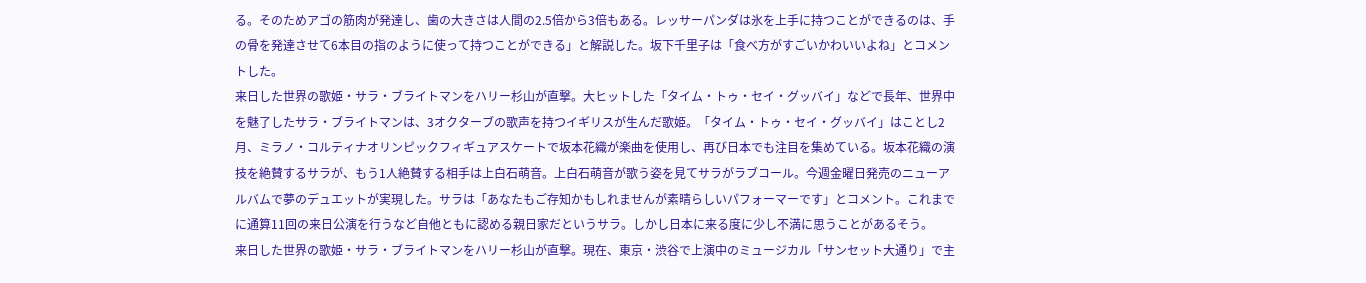る。そのためアゴの筋肉が発達し、歯の大きさは人間の2.5倍から3倍もある。レッサーパンダは氷を上手に持つことができるのは、手の骨を発達させて6本目の指のように使って持つことができる」と解説した。坂下千里子は「食べ方がすごいかわいいよね」とコメントした。
来日した世界の歌姫・サラ・ブライトマンをハリー杉山が直撃。大ヒットした「タイム・トゥ・セイ・グッバイ」などで長年、世界中を魅了したサラ・ブライトマンは、3オクターブの歌声を持つイギリスが生んだ歌姫。「タイム・トゥ・セイ・グッバイ」はことし2月、ミラノ・コルティナオリンピックフィギュアスケートで坂本花織が楽曲を使用し、再び日本でも注目を集めている。坂本花織の演技を絶賛するサラが、もう1人絶賛する相手は上白石萌音。上白石萌音が歌う姿を見てサラがラブコール。今週金曜日発売のニューアルバムで夢のデュエットが実現した。サラは「あなたもご存知かもしれませんが素晴らしいパフォーマーです」とコメント。これまでに通算11回の来日公演を行うなど自他ともに認める親日家だというサラ。しかし日本に来る度に少し不満に思うことがあるそう。
来日した世界の歌姫・サラ・ブライトマンをハリー杉山が直撃。現在、東京・渋谷で上演中のミュージカル「サンセット大通り」で主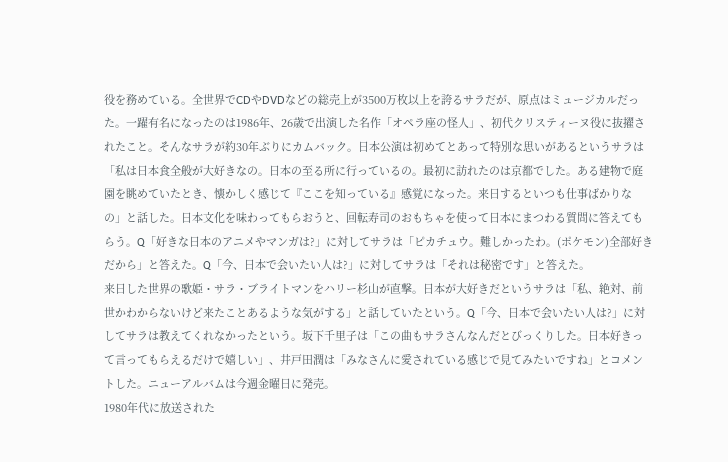役を務めている。全世界でCDやDVDなどの総売上が3500万枚以上を誇るサラだが、原点はミュージカルだった。一躍有名になったのは1986年、26歳で出演した名作「オペラ座の怪人」、初代クリスティーヌ役に抜擢されたこと。そんなサラが約30年ぶりにカムバック。日本公演は初めてとあって特別な思いがあるというサラは「私は日本食全般が大好きなの。日本の至る所に行っているの。最初に訪れたのは京都でした。ある建物で庭園を眺めていたとき、懐かしく感じて『ここを知っている』感覚になった。来日するといつも仕事ばかりなの」と話した。日本文化を味わってもらおうと、回転寿司のおもちゃを使って日本にまつわる質問に答えてもらう。Q「好きな日本のアニメやマンガは?」に対してサラは「ピカチュウ。難しかったわ。(ポケモン)全部好きだから」と答えた。Q「今、日本で会いたい人は?」に対してサラは「それは秘密です」と答えた。
来日した世界の歌姫・サラ・ブライトマンをハリー杉山が直撃。日本が大好きだというサラは「私、絶対、前世かわからないけど来たことあるような気がする」と話していたという。Q「今、日本で会いたい人は?」に対してサラは教えてくれなかったという。坂下千里子は「この曲もサラさんなんだとびっくりした。日本好きって言ってもらえるだけで嬉しい」、井戸田潤は「みなさんに愛されている感じで見てみたいですね」とコメントした。ニューアルバムは今週金曜日に発売。
1980年代に放送された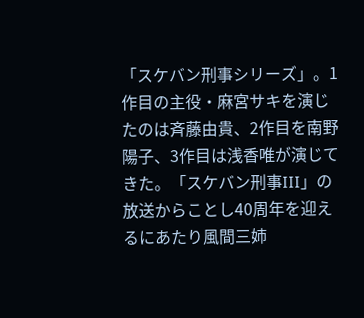「スケバン刑事シリーズ」。1作目の主役・麻宮サキを演じたのは斉藤由貴、2作目を南野陽子、3作目は浅香唯が演じてきた。「スケバン刑事III」の放送からことし40周年を迎えるにあたり風間三姉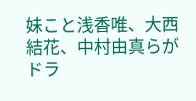妹こと浅香唯、大西結花、中村由真らがドラ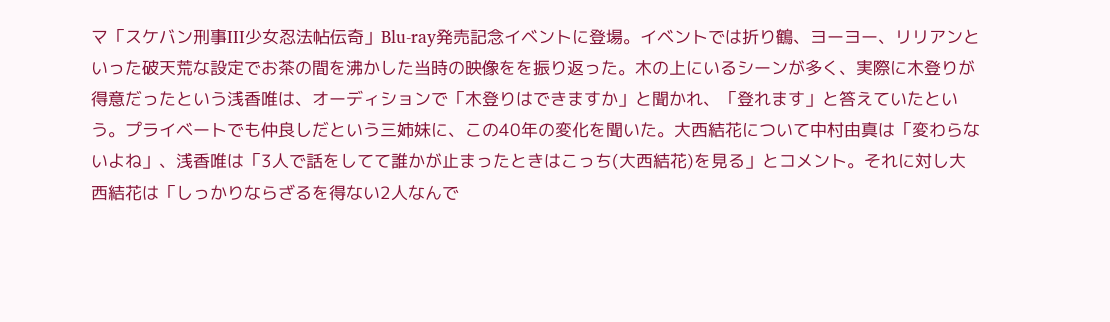マ「スケバン刑事III少女忍法帖伝奇」Blu-ray発売記念イベントに登場。イベントでは折り鶴、ヨーヨー、リリアンといった破天荒な設定でお茶の間を沸かした当時の映像をを振り返った。木の上にいるシーンが多く、実際に木登りが得意だったという浅香唯は、オーディションで「木登りはできますか」と聞かれ、「登れます」と答えていたという。プライベートでも仲良しだという三姉妹に、この40年の変化を聞いた。大西結花について中村由真は「変わらないよね」、浅香唯は「3人で話をしてて誰かが止まったときはこっち(大西結花)を見る」とコメント。それに対し大西結花は「しっかりならざるを得ない2人なんで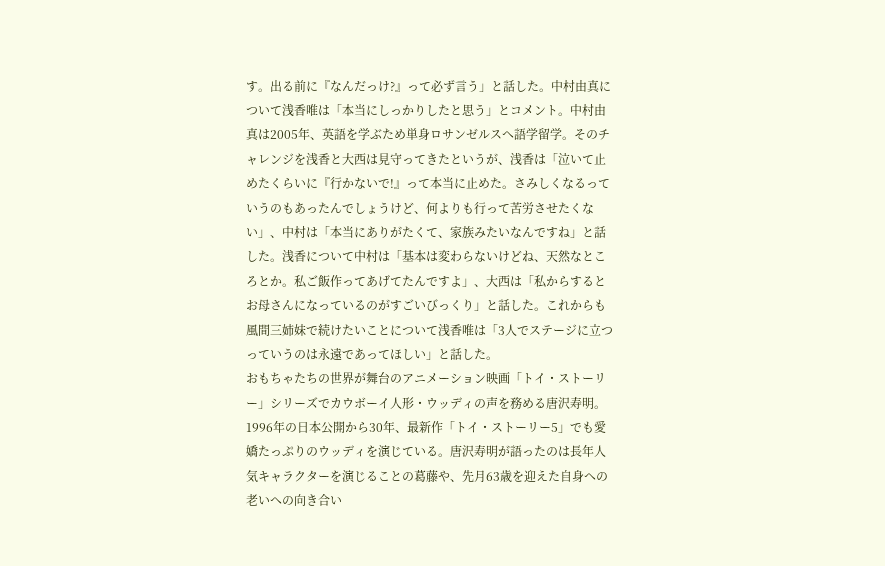す。出る前に『なんだっけ?』って必ず言う」と話した。中村由真について浅香唯は「本当にしっかりしたと思う」とコメント。中村由真は2005年、英語を学ぶため単身ロサンゼルスへ語学留学。そのチャレンジを浅香と大西は見守ってきたというが、浅香は「泣いて止めたくらいに『行かないで!』って本当に止めた。さみしくなるっていうのもあったんでしょうけど、何よりも行って苦労させたくない」、中村は「本当にありがたくて、家族みたいなんですね」と話した。浅香について中村は「基本は変わらないけどね、天然なところとか。私ご飯作ってあげてたんですよ」、大西は「私からするとお母さんになっているのがすごいびっくり」と話した。これからも風間三姉妹で続けたいことについて浅香唯は「3人でステージに立つっていうのは永遠であってほしい」と話した。
おもちゃたちの世界が舞台のアニメーション映画「トイ・ストーリー」シリーズでカウボーイ人形・ウッディの声を務める唐沢寿明。1996年の日本公開から30年、最新作「トイ・ストーリー5」でも愛嬌たっぷりのウッディを演じている。唐沢寿明が語ったのは長年人気キャラクターを演じることの葛藤や、先月63歳を迎えた自身への老いへの向き合い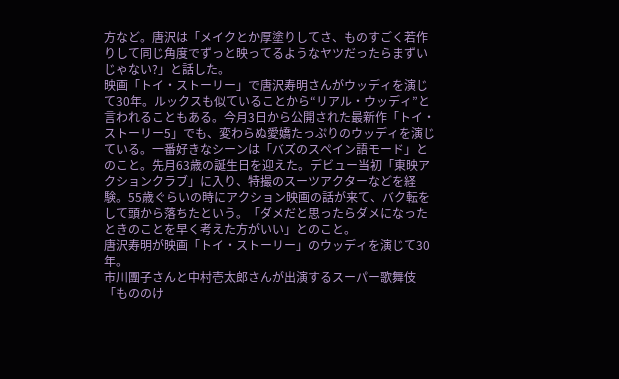方など。唐沢は「メイクとか厚塗りしてさ、ものすごく若作りして同じ角度でずっと映ってるようなヤツだったらまずいじゃない?」と話した。
映画「トイ・ストーリー」で唐沢寿明さんがウッディを演じて30年。ルックスも似ていることから“リアル・ウッディ”と言われることもある。今月3日から公開された最新作「トイ・ストーリー5」でも、変わらぬ愛嬌たっぷりのウッディを演じている。一番好きなシーンは「バズのスペイン語モード」とのこと。先月63歳の誕生日を迎えた。デビュー当初「東映アクションクラブ」に入り、特撮のスーツアクターなどを経験。55歳ぐらいの時にアクション映画の話が来て、バク転をして頭から落ちたという。「ダメだと思ったらダメになったときのことを早く考えた方がいい」とのこと。
唐沢寿明が映画「トイ・ストーリー」のウッディを演じて30年。
市川團子さんと中村壱太郎さんが出演するスーパー歌舞伎「もののけ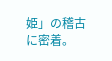姫」の稽古に密着。